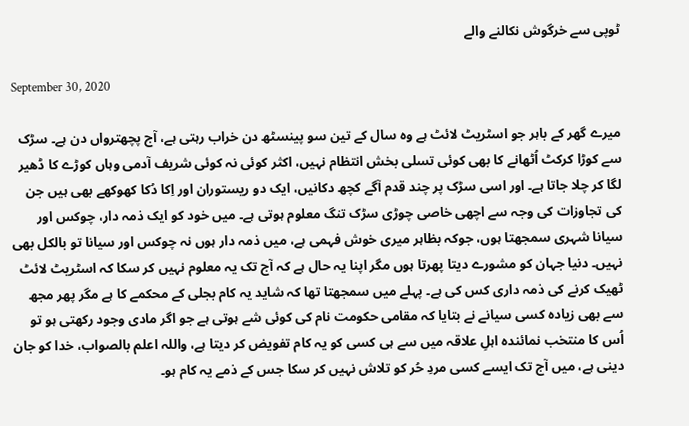ٹوپی سے خرگوش نکالنے والے

September 30, 2020

میرے گھر کے باہر جو اسٹریٹ لائٹ ہے وہ سال کے تین سو پینسٹھ دن خراب رہتی ہے، آج پچھترواں دن ہے۔ سڑک سے کوڑا کرکٹ اُٹھانے کا بھی کوئی تسلی بخش انتظام نہیں، اکثر کوئی نہ کوئی شریف آدمی وہاں کوڑے کا ڈھیر لگا کر چلا جاتا ہے۔ اور اسی سڑک پر چند قدم آگے کچھ دکانیں، ایک دو ریستوران اور اِکا دُکا کھوکھے بھی ہیں جن کی تجاوزات کی وجہ سے اچھی خاصی چوڑی سڑک تنگ معلوم ہوتی ہے۔ میں خود کو ایک ذمہ دار، چوکس اور سیانا شہری سمجھتا ہوں، جوکہ بظاہر میری خوش فہمی ہے، میں ذمہ دار ہوں نہ چوکس اور سیانا تو بالکل بھی نہیں۔ دنیا جہان کو مشورے دیتا پھرتا ہوں مگر اپنا یہ حال ہے کہ آج تک یہ معلوم نہیں کر سکا کہ اسٹریٹ لائٹ ٹھیک کرنے کی ذمہ داری کس کی ہے۔ پہلے میں سمجھتا تھا کہ شاید یہ کام بجلی کے محکمے کا ہے مگر پھر مجھ سے بھی زیادہ کسی سیانے نے بتایا کہ مقامی حکومت نام کی کوئی شے ہوتی ہے جو اگر مادی وجود رکھتی ہو تو اُس کا منتخب نمائندہ اہلِ علاقہ میں سے ہی کسی کو یہ کام تفویض کر دیتا ہے، واللہ اعلم بالصواب، خدا کو جان دینی ہے، میں آج تک ایسے کسی مردِ حُر کو تلاش نہیں کر سکا جس کے ذمے یہ کام ہو۔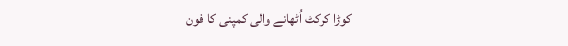کوڑا کرکٹ اُٹھانے والی کمپنی کا فون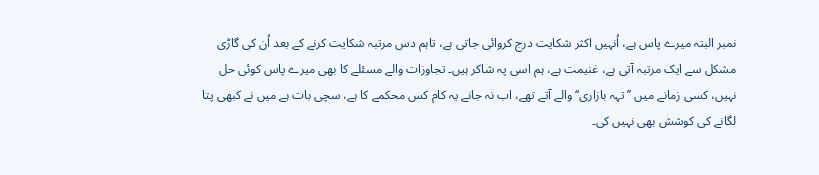نمبر البتہ میرے پاس ہے، اُنہیں اکثر شکایت درج کروائی جاتی ہے، تاہم دس مرتبہ شکایت کرنے کے بعد اُن کی گاڑی مشکل سے ایک مرتبہ آتی ہے، غنیمت ہے، ہم اسی پہ شاکر ہیں۔ تجاوزات والے مسئلے کا بھی میرے پاس کوئی حل نہیں، کسی زمانے میں ’’تہہ بازاری‘‘ والے آتے تھے، اب نہ جانے یہ کام کس محکمے کا ہے، سچی بات ہے میں نے کبھی پتا لگانے کی کوشش بھی نہیں کی۔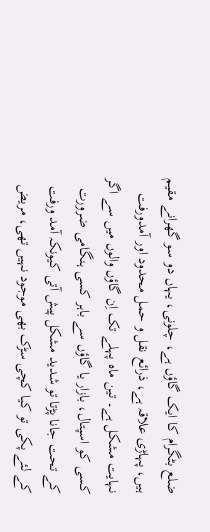ضلع بٹگرام کا ایک گاؤں ہے، چلونی، یہاں دو سو گھرانے مقیم ہیں، پہاڑی علاقہ ہے، ذرائع نقل و حمل محدود اور آمدورفت نہایت مشکل ہے۔ تین ماہ پہلے تک اِن گاؤں والوں میں سے اگر کسی کو اسپتال، بازار یا گاؤں سے باہر کسی ہنگامی ضرورت کے تحت جانا پڑتا تو شدید مشکل پیش آتی کیونکہ آمد ورفت کے لئے پکی تو کیا کچی سڑک بھی موجود نہیں تھی، مریض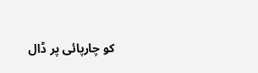کو چارپائی پر ڈال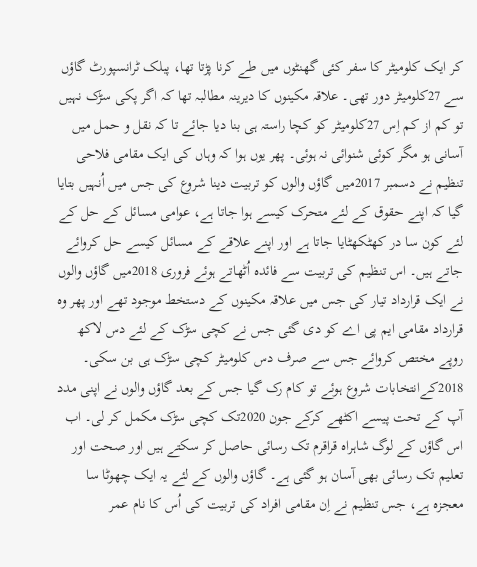کر ایک کلومیٹر کا سفر کئی گھنٹوں میں طے کرنا پڑتا تھا، پبلک ٹرانسپورٹ گاؤں سے 27کلومیٹر دور تھی۔ علاقہ مکینوں کا دیرینہ مطالبہ تھا کہ اگر پکی سڑک نہیں تو کم از کم اِس 27کلومیٹر کو کچا راستہ ہی بنا دیا جائے تا کہ نقل و حمل میں آسانی ہو مگر کوئی شنوائی نہ ہوئی۔ پھر یوں ہوا کہ وہاں کی ایک مقامی فلاحی تنظیم نے دسمبر 2017میں گاؤں والوں کو تربیت دینا شروع کی جس میں اُنہیں بتایا گیا کہ اپنے حقوق کے لئے متحرک کیسے ہوا جاتا ہے، عوامی مسائل کے حل کے لئے کون سا در کھٹکھٹایا جاتا ہے اور اپنے علاقے کے مسائل کیسے حل کروائے جاتے ہیں۔ اس تنظیم کی تربیت سے فائدہ اُٹھاتے ہوئے فروری 2018میں گاؤں والوں نے ایک قرارداد تیار کی جس میں علاقہ مکینوں کے دستخط موجود تھے اور پھر وہ قرارداد مقامی ایم پی اے کو دی گئی جس نے کچی سڑک کے لئے دس لاکھ روپے مختص کروائے جس سے صرف دس کلومیٹر کچی سڑک ہی بن سکی۔ 2018کےانتخابات شروع ہوئے تو کام رک گیا جس کے بعد گاؤں والوں نے اپنی مدد آپ کے تحت پیسے اکٹھے کرکے جون 2020تک کچی سڑک مکمل کر لی۔ اب اس گاؤں کے لوگ شاہراہ قراقرم تک رسائی حاصل کر سکتے ہیں اور صحت اور تعلیم تک رسائی بھی آسان ہو گئی ہے۔ گاؤں والوں کے لئے یہ ایک چھوٹا سا معجزہ ہے، جس تنظیم نے اِن مقامی افراد کی تربیت کی اُس کا نام عمر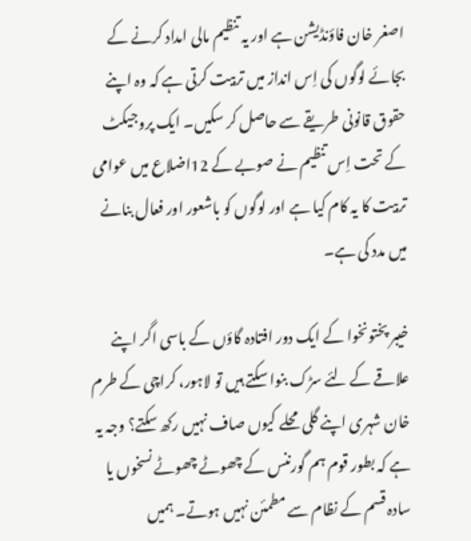اصغر خان فاؤنڈیشن ہے اور یہ تنظیم مالی امداد کرنے کے بجائے لوگوں کی اِس انداز میں تربیت کرتی ہے کہ وہ اپنے حقوق قانونی طریقے سے حاصل کر سکیں۔ ایک پروجیکٹ کے تحت اِس تنظیم نے صوبے کے 12اضلاع میں عوامی تربیت کا یہ کام کیا ہے اور لوگوں کو باشعور اور فعال بنانے میں مدد کی ہے۔

خیبر پختونخوا کے ایک دور افتادہ گاؤں کے باسی اگر اپنے علاقے کے لئے سڑک بنوا سکتے ہیں تو لاہور، کراچی کے طرم خان شہری اپنے گلی محلے کیوں صاف نہیں رکھ سکتے؟ وجہ یہ ہے کہ بطور قوم ہم گورننس کے چھوٹے چھوٹے نسخوں یا سادہ قسم کے نظام سے مطمئن نہیں ہوتے۔ ہمیں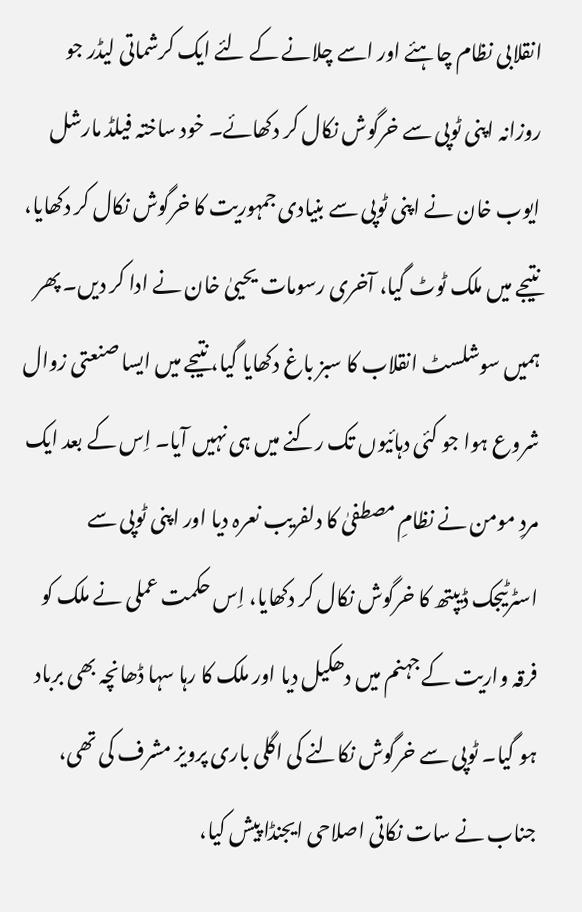انقلابی نظام چاہئے اور اسے چلانے کے لئے ایک کرشماتی لیڈر جو روزانہ اپنی ٹوپی سے خرگوش نکال کر دکھائے۔ خود ساختہ فیلڈ مارشل ایوب خان نے اپنی ٹوپی سے بنیادی جمہوریت کا خرگوش نکال کر دکھایا، نتیجے میں ملک ٹوٹ گیا، آخری رسومات یحییٰ خان نے ادا کر دیں۔ پھر ہمیں سوشلسٹ انقلاب کا سبز باغ دکھایا گیا، نتیجے میں ایسا صنعتی زوال شروع ہوا جو کئی دہائیوں تک رکنے میں ہی نہیں آیا۔ اِس کے بعد ایک مردِ مومن نے نظامِ مصطفیٰ کا دلفریب نعرہ دیا اور اپنی ٹوپی سے اسٹرٹیجک ڈیپتھ کا خرگوش نکال کر دکھایا، اِس حکمت عملی نے ملک کو فرقہ واریت کے جہنم میں دھکیل دیا اور ملک کا رہا سہا ڈھانچہ بھی برباد ہو گیا۔ ٹوپی سے خرگوش نکالنے کی اگلی باری پرویز مشرف کی تھی، جناب نے سات نکاتی اصلاحی ایجنڈا پیش کیا،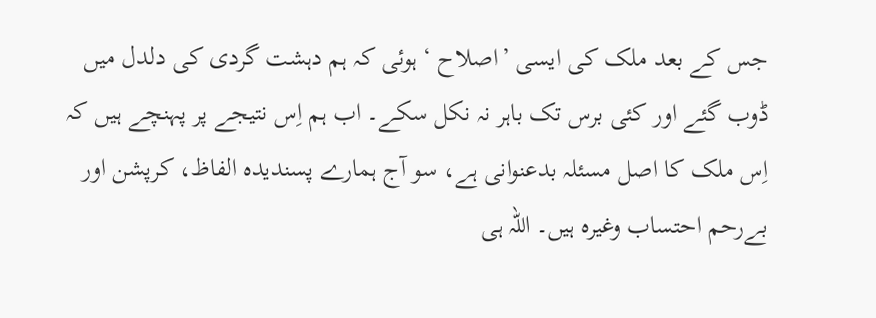جس کے بعد ملک کی ایسی ’اصلاح ‘ ہوئی کہ ہم دہشت گردی کی دلدل میں ڈوب گئے اور کئی برس تک باہر نہ نکل سکے۔ اب ہم اِس نتیجے پر پہنچے ہیں کہ اِس ملک کا اصل مسئلہ بدعنوانی ہے، سو آج ہمارے پسندیدہ الفاظ، کرپشن اور بےرحم احتساب وغیرہ ہیں۔ اللہ ہی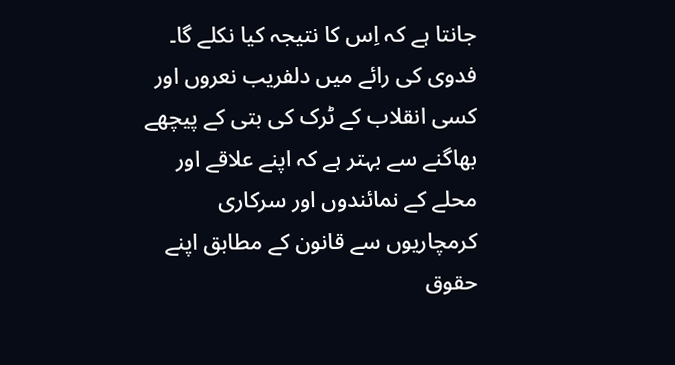جانتا ہے کہ اِس کا نتیجہ کیا نکلے گا۔ فدوی کی رائے میں دلفریب نعروں اور کسی انقلاب کے ٹرک کی بتی کے پیچھے بھاگنے سے بہتر ہے کہ اپنے علاقے اور محلے کے نمائندوں اور سرکاری کرمچاریوں سے قانون کے مطابق اپنے حقوق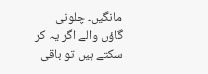مانگیں۔ چلونی گاؤں والے اگر یہ کر سکتے ہیں تو باقی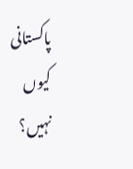پاکستانی کیوں نہیں؟